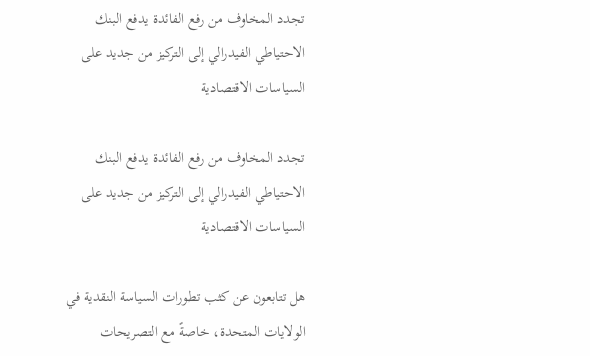تجدد المخاوف من رفع الفائدة يدفع البنك الاحتياطي الفيدرالي إلى التركيز من جديد على السياسات الاقتصادية

تجدد المخاوف من رفع الفائدة يدفع البنك الاحتياطي الفيدرالي إلى التركيز من جديد على السياسات الاقتصادية

هل تتابعون عن كثب تطورات السياسة النقدية في الولايات المتحدة، خاصةً مع التصريحات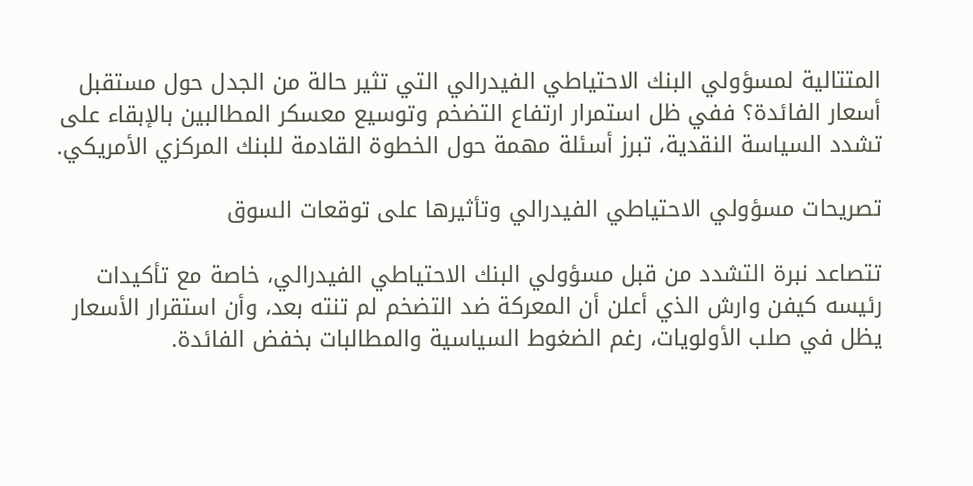المتتالية لمسؤولي البنك الاحتياطي الفيدرالي التي تثير حالة من الجدل حول مستقبل أسعار الفائدة؟ ففي ظل استمرار ارتفاع التضخم وتوسيع معسكر المطالبين بالإبقاء على تشدد السياسة النقدية، تبرز أسئلة مهمة حول الخطوة القادمة للبنك المركزي الأمريكي.

تصريحات مسؤولي الاحتياطي الفيدرالي وتأثيرها على توقعات السوق

تتصاعد نبرة التشدد من قبل مسؤولي البنك الاحتياطي الفيدرالي، خاصة مع تأكيدات رئيسه كيفن وارش الذي أعلن أن المعركة ضد التضخم لم تنته بعد، وأن استقرار الأسعار يظل في صلب الأولويات، رغم الضغوط السياسية والمطالبات بخفض الفائدة.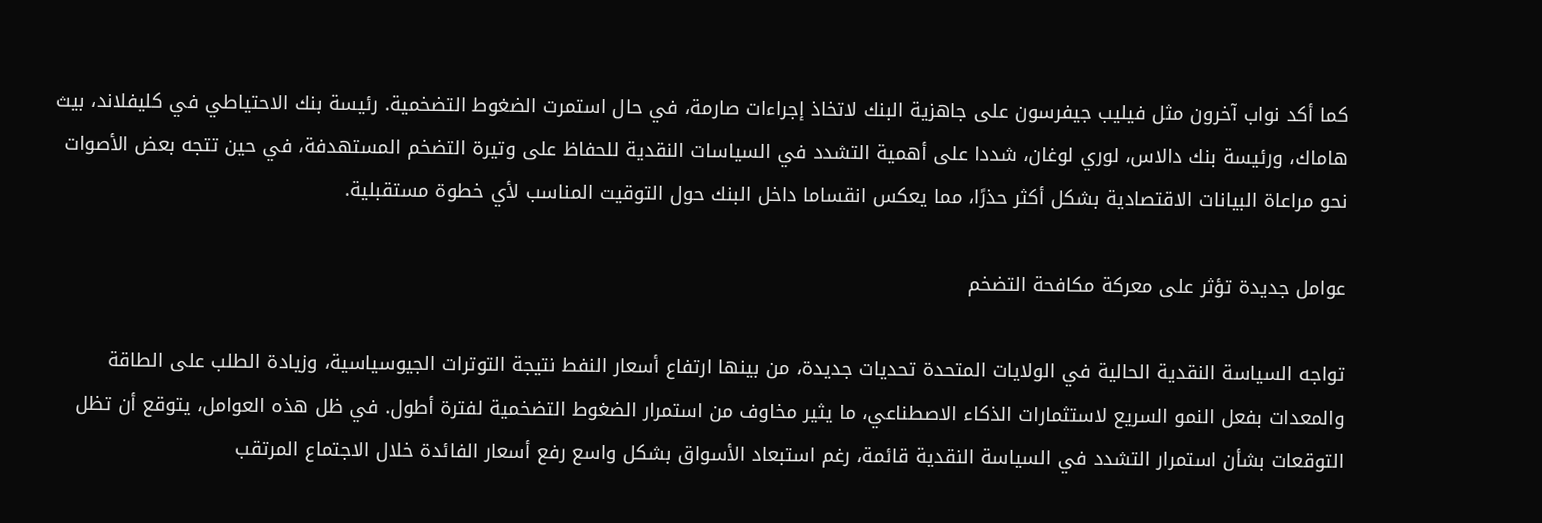كما أكد نواب آخرون مثل فيليب جيفرسون على جاهزية البنك لاتخاذ إجراءات صارمة، في حال استمرت الضغوط التضخمية. رئيسة بنك الاحتياطي في كليفلاند، بيث هاماك، ورئيسة بنك دالاس، لوري لوغان، شددا على أهمية التشدد في السياسات النقدية للحفاظ على وتيرة التضخم المستهدفة، في حين تتجه بعض الأصوات نحو مراعاة البيانات الاقتصادية بشكل أكثر حذرًا، مما يعكس انقساما داخل البنك حول التوقيت المناسب لأي خطوة مستقبلية.

عوامل جديدة تؤثر على معركة مكافحة التضخم

تواجه السياسة النقدية الحالية في الولايات المتحدة تحديات جديدة، من بينها ارتفاع أسعار النفط نتيجة التوترات الجيوسياسية، وزيادة الطلب على الطاقة والمعدات بفعل النمو السريع لاستثمارات الذكاء الاصطناعي، ما يثير مخاوف من استمرار الضغوط التضخمية لفترة أطول. في ظل هذه العوامل، يتوقع أن تظل التوقعات بشأن استمرار التشدد في السياسة النقدية قائمة، رغم استبعاد الأسواق بشكل واسع رفع أسعار الفائدة خلال الاجتماع المرتقب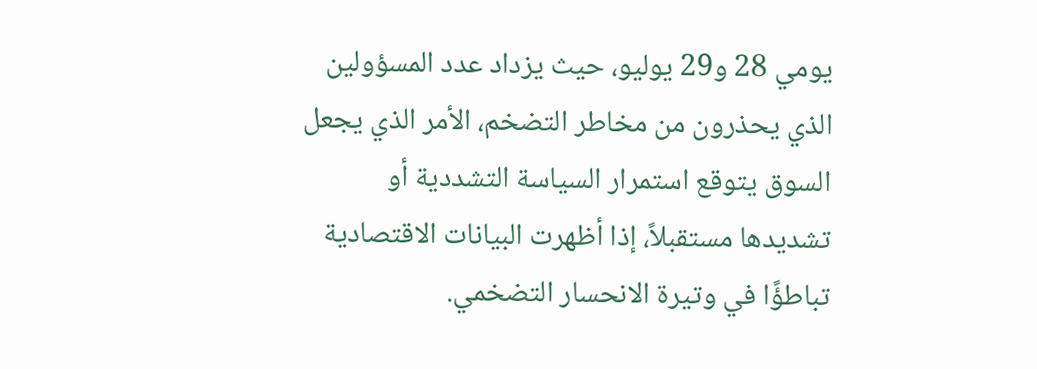يومي 28 و29 يوليو، حيث يزداد عدد المسؤولين الذي يحذرون من مخاطر التضخم، الأمر الذي يجعل السوق يتوقع استمرار السياسة التشددية أو تشديدها مستقبلاً، إذا أظهرت البيانات الاقتصادية تباطؤًا في وتيرة الانحسار التضخمي.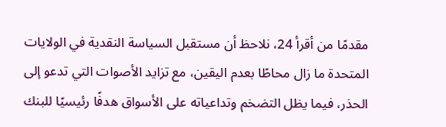مقدمًا من أقرأ 24، نلاحظ أن مستقبل السياسة النقدية في الولايات المتحدة ما زال محاطًا بعدم اليقين، مع تزايد الأصوات التي تدعو إلى الحذر، فيما يظل التضخم وتداعياته على الأسواق هدفًا رئيسيًا للبنك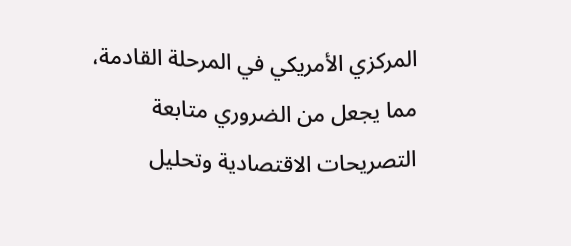المركزي الأمريكي في المرحلة القادمة، مما يجعل من الضروري متابعة التصريحات الاقتصادية وتحليل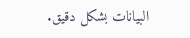البيانات بشكل دقيق.